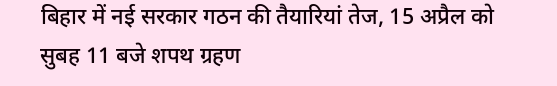बिहार में नई सरकार गठन की तैयारियां तेज, 15 अप्रैल को सुबह 11 बजे शपथ ग्रहण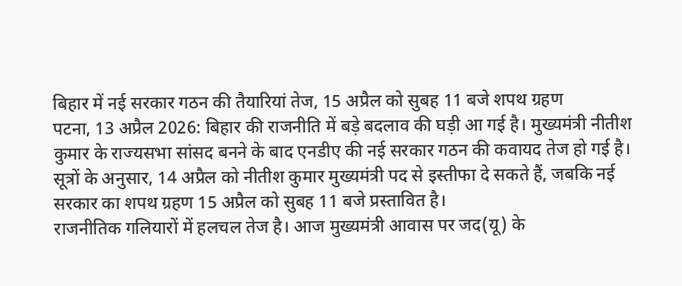बिहार में नई सरकार गठन की तैयारियां तेज, 15 अप्रैल को सुबह 11 बजे शपथ ग्रहण
पटना, 13 अप्रैल 2026: बिहार की राजनीति में बड़े बदलाव की घड़ी आ गई है। मुख्यमंत्री नीतीश कुमार के राज्यसभा सांसद बनने के बाद एनडीए की नई सरकार गठन की कवायद तेज हो गई है। सूत्रों के अनुसार, 14 अप्रैल को नीतीश कुमार मुख्यमंत्री पद से इस्तीफा दे सकते हैं, जबकि नई सरकार का शपथ ग्रहण 15 अप्रैल को सुबह 11 बजे प्रस्तावित है।
राजनीतिक गलियारों में हलचल तेज है। आज मुख्यमंत्री आवास पर जद(यू) के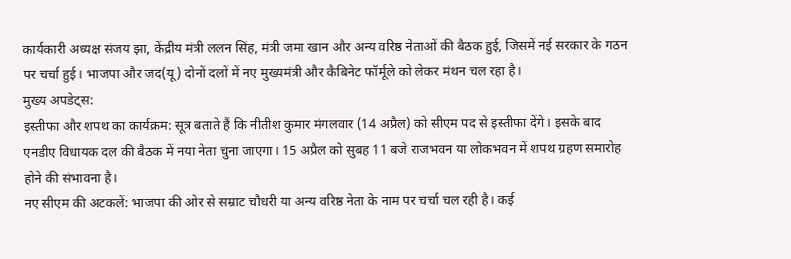कार्यकारी अध्यक्ष संजय झा, केंद्रीय मंत्री ललन सिंह, मंत्री जमा खान और अन्य वरिष्ठ नेताओं की बैठक हुई, जिसमें नई सरकार के गठन पर चर्चा हुई। भाजपा और जद(यू) दोनों दलों में नए मुख्यमंत्री और कैबिनेट फॉर्मूले को लेकर मंथन चल रहा है।
मुख्य अपडेट्स:
इस्तीफा और शपथ का कार्यक्रम: सूत्र बताते हैं कि नीतीश कुमार मंगलवार (14 अप्रैल) को सीएम पद से इस्तीफा देंगे। इसके बाद एनडीए विधायक दल की बैठक में नया नेता चुना जाएगा। 15 अप्रैल को सुबह 11 बजे राजभवन या लोकभवन में शपथ ग्रहण समारोह होने की संभावना है।
नए सीएम की अटकलें: भाजपा की ओर से सम्राट चौधरी या अन्य वरिष्ठ नेता के नाम पर चर्चा चल रही है। कई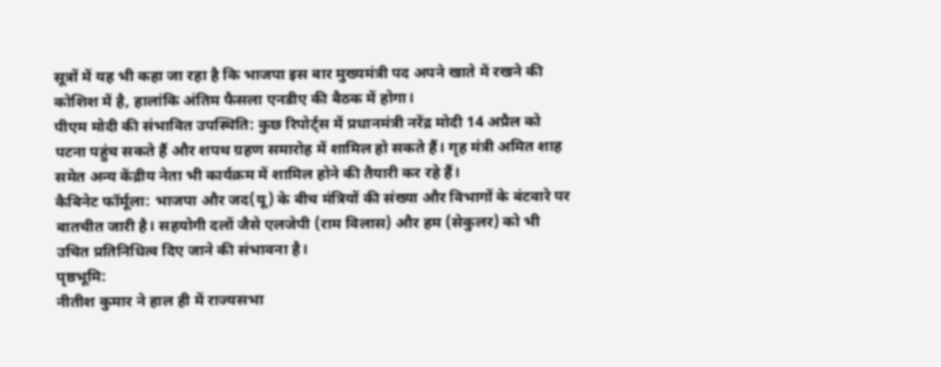सूत्रों में यह भी कहा जा रहा है कि भाजपा इस बार मुख्यमंत्री पद अपने खाते में रखने की कोशिश में है, हालांकि अंतिम फैसला एनडीए की बैठक में होगा।
पीएम मोदी की संभावित उपस्थिति: कुछ रिपोर्ट्स में प्रधानमंत्री नरेंद्र मोदी 14 अप्रैल को पटना पहुंच सकते हैं और शपथ ग्रहण समारोह में शामिल हो सकते हैं। गृह मंत्री अमित शाह समेत अन्य केंद्रीय नेता भी कार्यक्रम में शामिल होने की तैयारी कर रहे हैं।
कैबिनेट फॉर्मूला: भाजपा और जद(यू) के बीच मंत्रियों की संख्या और विभागों के बंटवारे पर बातचीत जारी है। सहयोगी दलों जैसे एलजेपी (राम विलास) और हम (सेकुलर) को भी उचित प्रतिनिधित्व दिए जाने की संभावना है।
पृष्ठभूमि:
नीतीश कुमार ने हाल ही में राज्यसभा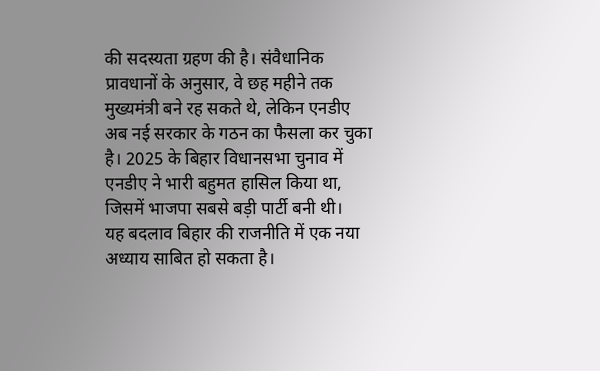की सदस्यता ग्रहण की है। संवैधानिक प्रावधानों के अनुसार, वे छह महीने तक मुख्यमंत्री बने रह सकते थे, लेकिन एनडीए अब नई सरकार के गठन का फैसला कर चुका है। 2025 के बिहार विधानसभा चुनाव में एनडीए ने भारी बहुमत हासिल किया था, जिसमें भाजपा सबसे बड़ी पार्टी बनी थी।
यह बदलाव बिहार की राजनीति में एक नया अध्याय साबित हो सकता है।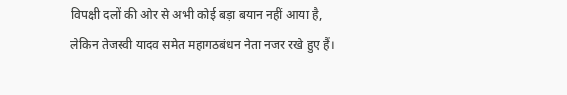विपक्षी दलों की ओर से अभी कोई बड़ा बयान नहीं आया है, लेकिन तेजस्वी यादव समेत महागठबंधन नेता नजर रखे हुए हैं।